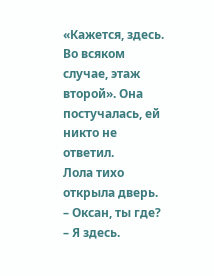«Кажется, здесь. Во всяком случае, этаж второй». Она постучалась, ей никто не ответил.
Лола тихо открыла дверь.
– Оксан, ты где?
– Я здесь.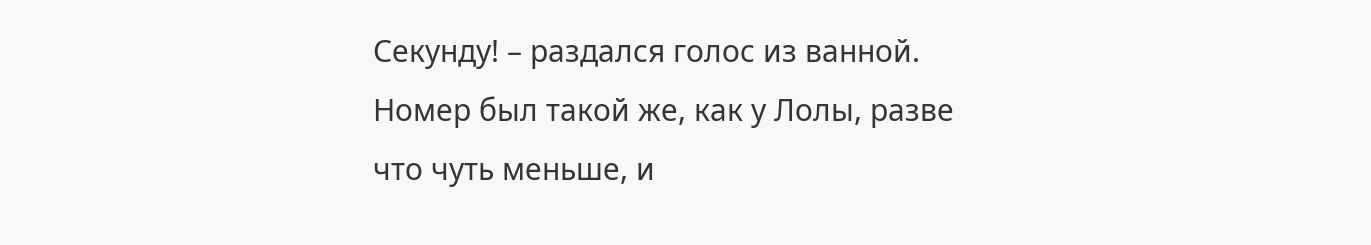Секунду! – раздался голос из ванной.
Номер был такой же, как у Лолы, разве что чуть меньше, и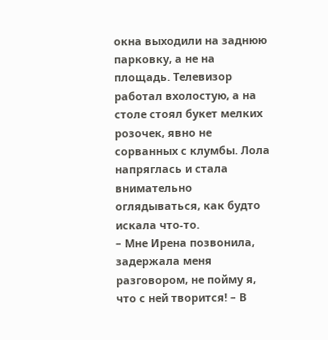окна выходили на заднюю парковку, а не на площадь. Телевизор работал вхолостую, а на столе стоял букет мелких розочек, явно не сорванных с клумбы. Лола напряглась и стала внимательно оглядываться, как будто искала что-то.
– Мне Ирена позвонила, задержала меня разговором, не пойму я, что с ней творится! – В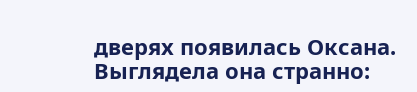дверях появилась Оксана. Выглядела она странно: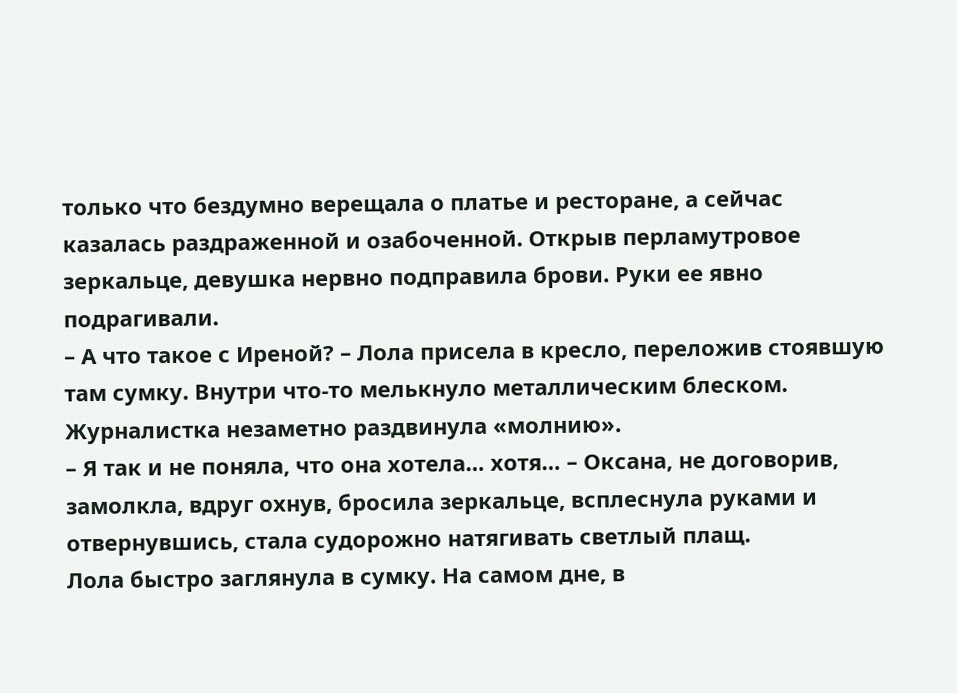только что бездумно верещала о платье и ресторане, а сейчас казалась раздраженной и озабоченной. Открыв перламутровое зеркальце, девушка нервно подправила брови. Руки ее явно подрагивали.
– А что такое с Иреной? – Лола присела в кресло, переложив стоявшую там сумку. Внутри что-то мелькнуло металлическим блеском. Журналистка незаметно раздвинула «молнию».
– Я так и не поняла, что она хотела… хотя… – Оксана, не договорив, замолкла, вдруг охнув, бросила зеркальце, всплеснула руками и отвернувшись, стала судорожно натягивать светлый плащ.
Лола быстро заглянула в сумку. На самом дне, в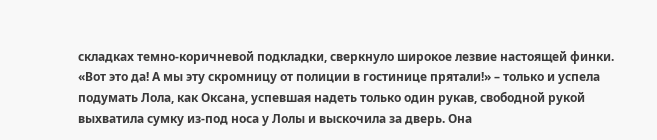складках темно-коричневой подкладки, сверкнуло широкое лезвие настоящей финки.
«Вот это да! А мы эту скромницу от полиции в гостинице прятали!» – только и успела подумать Лола, как Оксана, успевшая надеть только один рукав, свободной рукой выхватила сумку из-под носа у Лолы и выскочила за дверь. Она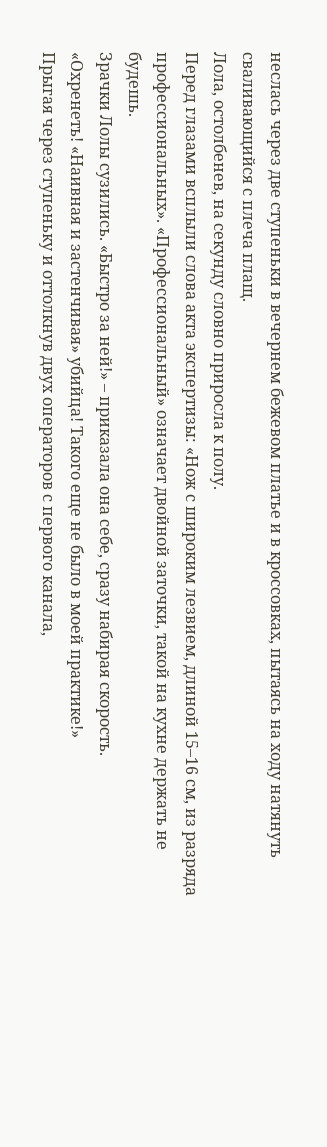неслась через две ступеньки в вечернем бежевом платье и в кроссовках, пытаясь на ходу натянуть сваливающийся с плеча плащ.
Лола, остолбенев, на секунду словно приросла к полу.
Перед глазами всплыли слова акта экспертизы: «Нож с широким лезвием, длиной 15–16 см, из разряда профессиональных». «Профессиональный» означает двойной заточки, такой на кухне держать не будешь.
Зрачки Лолы сузились. «Быстро за ней!» – приказала она себе, сразу набирая скорость.
«Охренеть! «Наивная и застенчивая» убийца! Такого еще не было в моей практике!»
Прыгая через ступеньку и оттолкнув двух операторов с первого канала,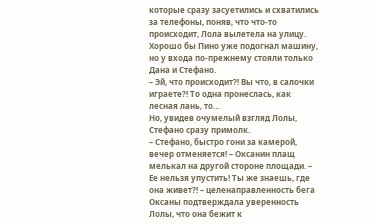которые сразу засуетились и схватились за телефоны, поняв, что что-то происходит, Лола вылетела на улицу.
Хорошо бы Пино уже подогнал машину, но у входа по-прежнему стояли только Дана и Стефано.
– Эй, что происходит?! Вы что, в салочки играете?! То одна пронеслась, как лесная лань, то…
Но, увидев очумелый взгляд Лолы, Стефано сразу примолк.
– Стефано, быстро гони за камерой, вечер отменяется! – Оксанин плащ мелькал на другой стороне площади. – Ее нельзя упустить! Ты же знаешь, где она живет?! – целенаправленность бега Оксаны подтверждала уверенность Лолы, что она бежит к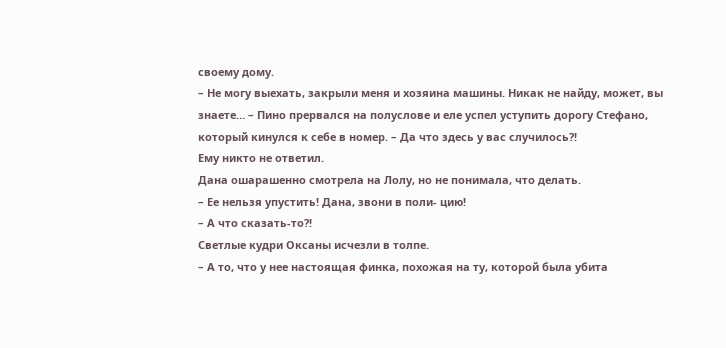своему дому.
– Не могу выехать, закрыли меня и хозяина машины. Никак не найду, может, вы знаете… – Пино прервался на полуслове и еле успел уступить дорогу Стефано, который кинулся к себе в номер. – Да что здесь у вас случилось?!
Ему никто не ответил.
Дана ошарашенно смотрела на Лолу, но не понимала, что делать.
– Ее нельзя упустить! Дана, звони в поли- цию!
– А что сказать-то?!
Светлые кудри Оксаны исчезли в толпе.
– А то, что у нее настоящая финка, похожая на ту, которой была убита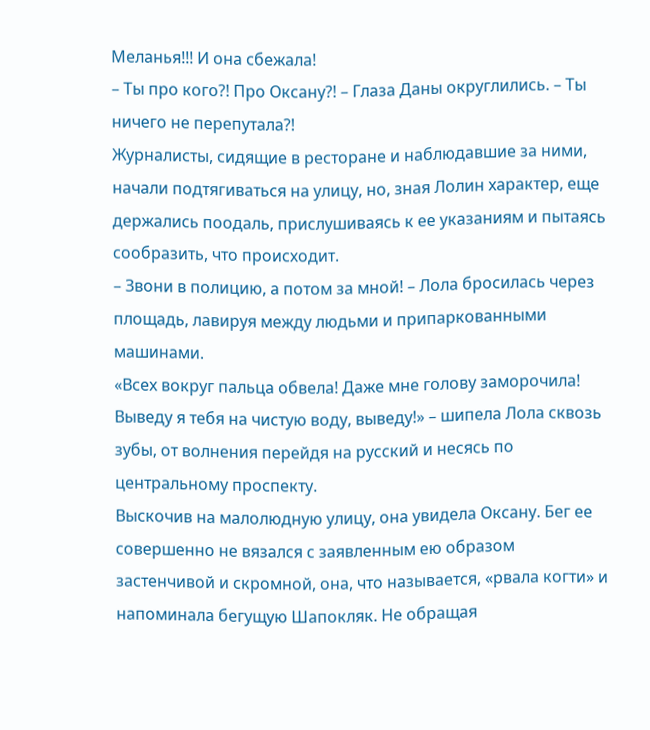Меланья!!! И она сбежала!
– Ты про кого?! Про Оксану?! – Глаза Даны округлились. – Ты ничего не перепутала?!
Журналисты, сидящие в ресторане и наблюдавшие за ними, начали подтягиваться на улицу, но, зная Лолин характер, еще держались поодаль, прислушиваясь к ее указаниям и пытаясь сообразить, что происходит.
– Звони в полицию, а потом за мной! – Лола бросилась через площадь, лавируя между людьми и припаркованными машинами.
«Всех вокруг пальца обвела! Даже мне голову заморочила! Выведу я тебя на чистую воду, выведу!» – шипела Лола сквозь зубы, от волнения перейдя на русский и несясь по центральному проспекту.
Выскочив на малолюдную улицу, она увидела Оксану. Бег ее совершенно не вязался с заявленным ею образом застенчивой и скромной, она, что называется, «рвала когти» и напоминала бегущую Шапокляк. Не обращая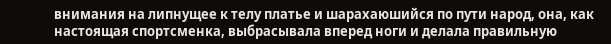внимания на липнущее к телу платье и шарахаюшийся по пути народ, она, как настоящая спортсменка, выбрасывала вперед ноги и делала правильную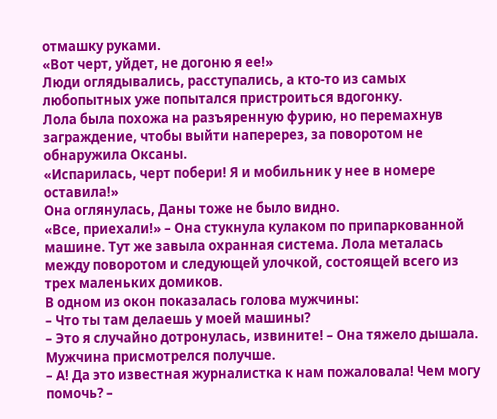отмашку руками.
«Вот черт, уйдет, не догоню я ее!»
Люди оглядывались, расступались, а кто-то из самых любопытных уже попытался пристроиться вдогонку.
Лола была похожа на разъяренную фурию, но перемахнув заграждение, чтобы выйти наперерез, за поворотом не обнаружила Оксаны.
«Испарилась, черт побери! Я и мобильник у нее в номере оставила!»
Она оглянулась, Даны тоже не было видно.
«Все, приехали!» – Она стукнула кулаком по припаркованной машине. Тут же завыла охранная система. Лола металась между поворотом и следующей улочкой, состоящей всего из трех маленьких домиков.
В одном из окон показалась голова мужчины:
– Что ты там делаешь у моей машины?
– Это я случайно дотронулась, извините! – Она тяжело дышала.
Мужчина присмотрелся получше.
– А! Да это известная журналистка к нам пожаловала! Чем могу помочь? –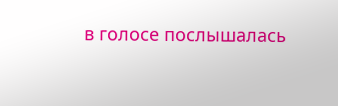в голосе послышалась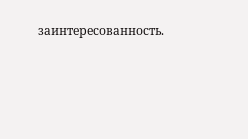заинтересованность.